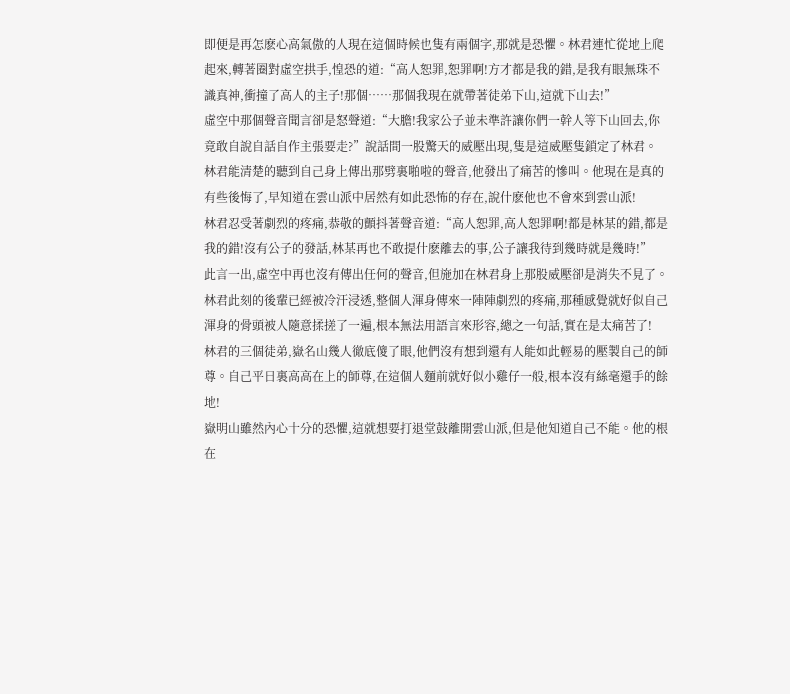即便是再怎麽心高氣傲的人現在這個時候也隻有兩個字,那就是恐懼。林君連忙從地上爬起來,轉著圈對虛空拱手,惶恐的道:“高人恕罪,恕罪啊!方才都是我的錯,是我有眼無珠不識真神,衝撞了高人的主子!那個……那個我現在就帶著徒弟下山,這就下山去!”
虛空中那個聲音聞言卻是怒聲道:“大膽!我家公子並未準許讓你們一幹人等下山回去,你竟敢自說自話自作主張要走?”說話間一股驚天的威壓出現,隻是這威壓隻鎖定了林君。
林君能清楚的聽到自己身上傳出那劈裏啪啦的聲音,他發出了痛苦的慘叫。他現在是真的有些後悔了,早知道在雲山派中居然有如此恐怖的存在,說什麽他也不會來到雲山派!
林君忍受著劇烈的疼痛,恭敬的顫抖著聲音道:“高人恕罪,高人恕罪啊!都是林某的錯,都是我的錯!沒有公子的發話,林某再也不敢提什麽離去的事,公子讓我待到幾時就是幾時!”
此言一出,虛空中再也沒有傳出任何的聲音,但施加在林君身上那股威壓卻是消失不見了。
林君此刻的後輩已經被冷汗浸透,整個人渾身傳來一陣陣劇烈的疼痛,那種感覺就好似自己渾身的骨頭被人隨意揉搓了一遍,根本無法用語言來形容,總之一句話,實在是太痛苦了!
林君的三個徒弟,嶽名山幾人徹底傻了眼,他們沒有想到還有人能如此輕易的壓製自己的師尊。自己平日裏高高在上的師尊,在這個人麵前就好似小雞仔一般,根本沒有絲毫還手的餘地!
嶽明山雖然內心十分的恐懼,這就想要打退堂鼓離開雲山派,但是他知道自己不能。他的根在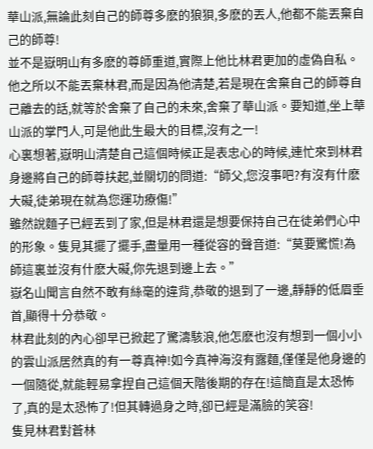華山派,無論此刻自己的師尊多麽的狼狽,多麽的丟人,他都不能丟棄自己的師尊!
並不是嶽明山有多麽的尊師重道,實際上他比林君更加的虛偽自私。他之所以不能丟棄林君,而是因為他清楚,若是現在舍棄自己的師尊自己離去的話,就等於舍棄了自己的未來,舍棄了華山派。要知道,坐上華山派的掌門人,可是他此生最大的目標,沒有之一!
心裏想著,嶽明山清楚自己這個時候正是表忠心的時候,連忙來到林君身邊將自己的師尊扶起,並關切的問道:“師父,您沒事吧?有沒有什麽大礙,徒弟現在就為您運功療傷!”
雖然說麵子已經丟到了家,但是林君還是想要保持自己在徒弟們心中的形象。隻見其擺了擺手,盡量用一種從容的聲音道:“莫要驚慌!為師這裏並沒有什麽大礙,你先退到邊上去。”
嶽名山聞言自然不敢有絲毫的違背,恭敬的退到了一邊,靜靜的低眉垂首,顯得十分恭敬。
林君此刻的內心卻早已掀起了驚濤駭浪,他怎麽也沒有想到一個小小的雲山派居然真的有一尊真神!如今真神海沒有露麵,僅僅是他身邊的一個隨從,就能輕易拿捏自己這個天階後期的存在!這簡直是太恐怖了,真的是太恐怖了!但其轉過身之時,卻已經是滿臉的笑容!
隻見林君對蒼林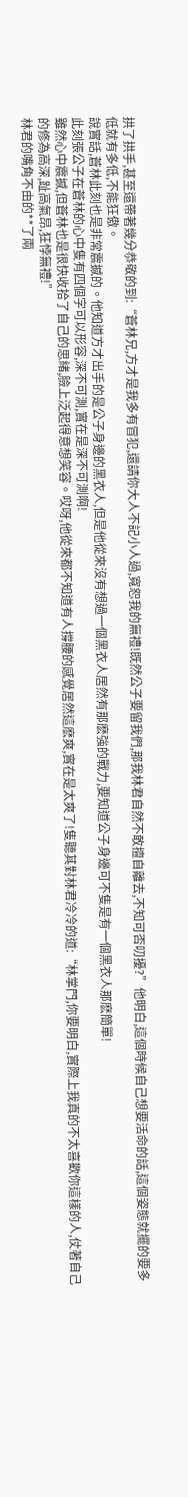拱了拱手,甚至還帶著幾分恭敬的到:“蒼林兄,方才是我多有冒犯,還請你大人不記小人過,寬恕我的無禮!既然公子要留我們,那我林君自然不敢擅自離去,不知可否叨擾?”他明白,這個時候自己想要活命的話,這個姿態就擺的要多低就有多低,不能狂傲。
說實話,蒼林此刻也是非常震撼的。他知道方才出手的是公子身邊的黑衣人,但是他從來沒有想過一個黑衣人居然有那麽強的戰力,要知道公子身邊可不隻是有一個黑衣人那麽簡單!
此刻張公子在蒼林的心中隻有四個字可以形容,深不可測,實在是深不可測啊!
雖然心中震撼,但蒼林也是很快收拾了自己的思緒,臉上泛起得意想笑容。哎呀,他從來都不知道有人撐腰的感覺居然這麽爽,實在是太爽了!隻聽其對林君冷冷的道:“林掌門,你要明白,實際上我真的不太喜歡你這樣的人,仗著自己的修為高深,趾高氣昂,狂悖無禮!”
林君的嘴角不由的**了兩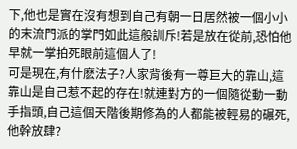下,他也是實在沒有想到自己有朝一日居然被一個小小的末流門派的掌門如此這般訓斥!若是放在從前,恐怕他早就一掌拍死眼前這個人了!
可是現在,有什麽法子?人家背後有一尊巨大的靠山,這靠山是自己惹不起的存在!就連對方的一個隨從動一動手指頭,自己這個天階後期修為的人都能被輕易的碾死,他幹放肆?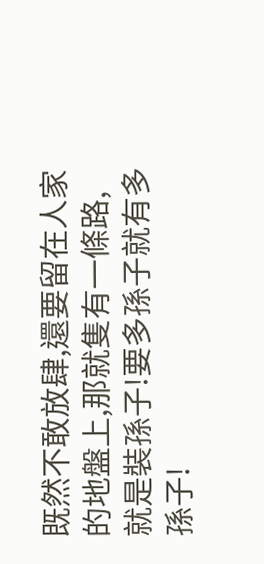既然不敢放肆,還要留在人家的地盤上,那就隻有一條路,就是裝孫子!要多孫子就有多孫子!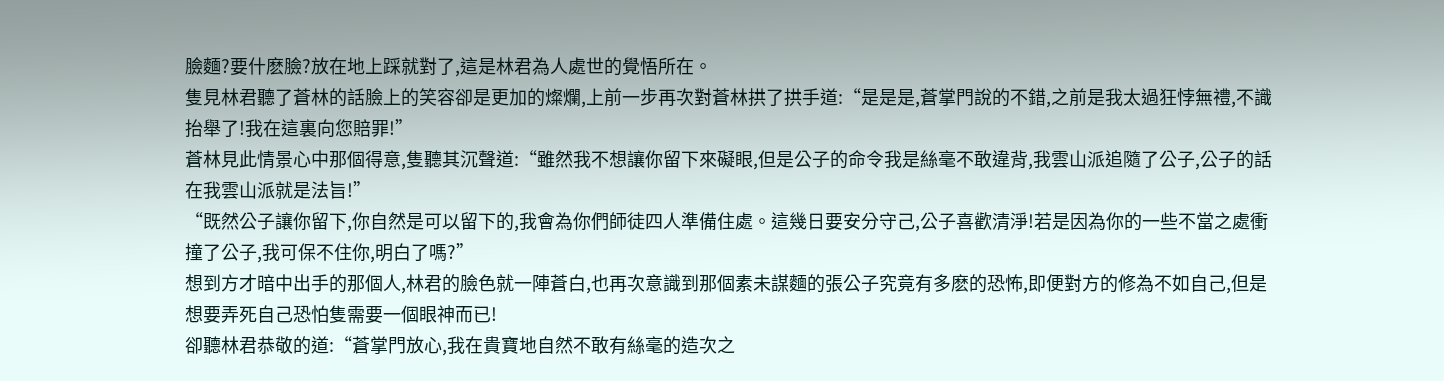臉麵?要什麽臉?放在地上踩就對了,這是林君為人處世的覺悟所在。
隻見林君聽了蒼林的話臉上的笑容卻是更加的燦爛,上前一步再次對蒼林拱了拱手道:“是是是,蒼掌門說的不錯,之前是我太過狂悖無禮,不識抬舉了!我在這裏向您賠罪!”
蒼林見此情景心中那個得意,隻聽其沉聲道:“雖然我不想讓你留下來礙眼,但是公子的命令我是絲毫不敢違背,我雲山派追隨了公子,公子的話在我雲山派就是法旨!”
“既然公子讓你留下,你自然是可以留下的,我會為你們師徒四人準備住處。這幾日要安分守己,公子喜歡清淨!若是因為你的一些不當之處衝撞了公子,我可保不住你,明白了嗎?”
想到方才暗中出手的那個人,林君的臉色就一陣蒼白,也再次意識到那個素未謀麵的張公子究竟有多麽的恐怖,即便對方的修為不如自己,但是想要弄死自己恐怕隻需要一個眼神而已!
卻聽林君恭敬的道:“蒼掌門放心,我在貴寶地自然不敢有絲毫的造次之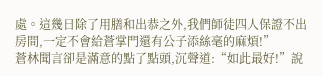處。這幾日除了用膳和出恭之外,我們師徒四人保證不出房間,一定不會給蒼掌門還有公子添絲毫的麻煩!”
蒼林聞言卻是滿意的點了點頭,沉聲道:“如此最好!”說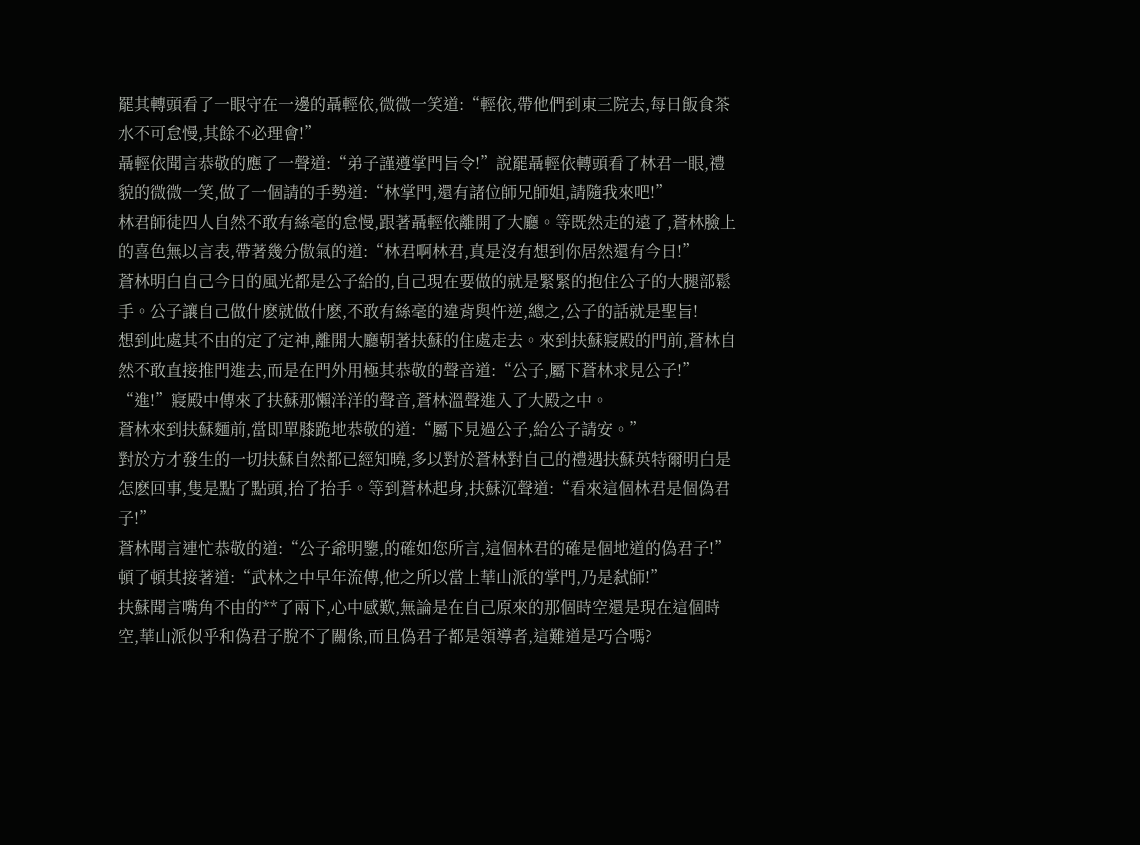罷其轉頭看了一眼守在一邊的聶輕依,微微一笑道:“輕依,帶他們到東三院去,每日飯食茶水不可怠慢,其餘不必理會!”
聶輕依聞言恭敬的應了一聲道:“弟子謹遵掌門旨令!”說罷聶輕依轉頭看了林君一眼,禮貌的微微一笑,做了一個請的手勢道:“林掌門,還有諸位師兄師姐,請隨我來吧!”
林君師徒四人自然不敢有絲毫的怠慢,跟著聶輕依離開了大廳。等既然走的遠了,蒼林臉上的喜色無以言表,帶著幾分傲氣的道:“林君啊林君,真是沒有想到你居然還有今日!”
蒼林明白自己今日的風光都是公子給的,自己現在要做的就是緊緊的抱住公子的大腿部鬆手。公子讓自己做什麽就做什麽,不敢有絲毫的違背與忤逆,總之,公子的話就是聖旨!
想到此處其不由的定了定神,離開大廳朝著扶蘇的住處走去。來到扶蘇寢殿的門前,蒼林自然不敢直接推門進去,而是在門外用極其恭敬的聲音道:“公子,屬下蒼林求見公子!”
“進!”寢殿中傳來了扶蘇那懶洋洋的聲音,蒼林溫聲進入了大殿之中。
蒼林來到扶蘇麵前,當即單膝跪地恭敬的道:“屬下見過公子,給公子請安。”
對於方才發生的一切扶蘇自然都已經知曉,多以對於蒼林對自己的禮遇扶蘇英特爾明白是怎麽回事,隻是點了點頭,抬了抬手。等到蒼林起身,扶蘇沉聲道:“看來這個林君是個偽君子!”
蒼林聞言連忙恭敬的道:“公子爺明鑒,的確如您所言,這個林君的確是個地道的偽君子!”頓了頓其接著道:“武林之中早年流傳,他之所以當上華山派的掌門,乃是弑師!”
扶蘇聞言嘴角不由的**了兩下,心中感歎,無論是在自己原來的那個時空還是現在這個時空,華山派似乎和偽君子脫不了關係,而且偽君子都是領導者,這難道是巧合嗎?